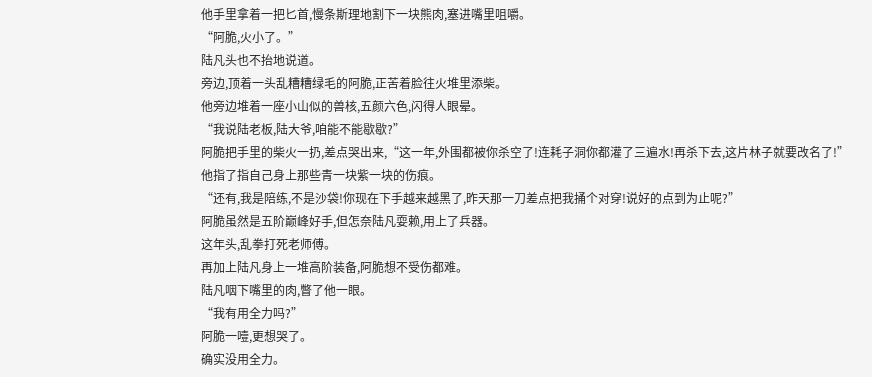他手里拿着一把匕首,慢条斯理地割下一块熊肉,塞进嘴里咀嚼。
“阿脆,火小了。”
陆凡头也不抬地说道。
旁边,顶着一头乱糟糟绿毛的阿脆,正苦着脸往火堆里添柴。
他旁边堆着一座小山似的兽核,五颜六色,闪得人眼晕。
“我说陆老板,陆大爷,咱能不能歇歇?”
阿脆把手里的柴火一扔,差点哭出来,“这一年,外围都被你杀空了!连耗子洞你都灌了三遍水!再杀下去,这片林子就要改名了!”
他指了指自己身上那些青一块紫一块的伤痕。
“还有,我是陪练,不是沙袋!你现在下手越来越黑了,昨天那一刀差点把我捅个对穿!说好的点到为止呢?”
阿脆虽然是五阶巅峰好手,但怎奈陆凡耍赖,用上了兵器。
这年头,乱拳打死老师傅。
再加上陆凡身上一堆高阶装备,阿脆想不受伤都难。
陆凡咽下嘴里的肉,瞥了他一眼。
“我有用全力吗?”
阿脆一噎,更想哭了。
确实没用全力。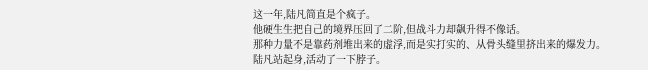这一年,陆凡简直是个疯子。
他硬生生把自己的境界压回了二阶,但战斗力却飙升得不像话。
那种力量不是靠药剂堆出来的虚浮,而是实打实的、从骨头缝里挤出来的爆发力。
陆凡站起身,活动了一下脖子。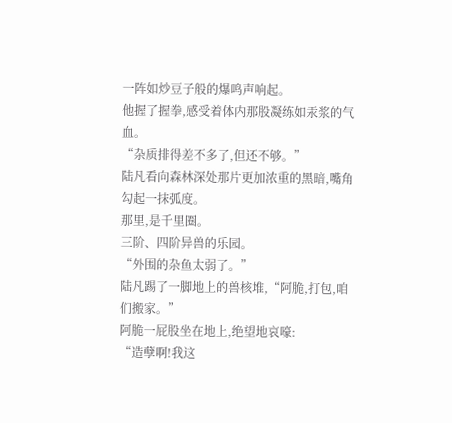一阵如炒豆子般的爆鸣声响起。
他握了握拳,感受着体内那股凝练如汞浆的气血。
“杂质排得差不多了,但还不够。”
陆凡看向森林深处那片更加浓重的黑暗,嘴角勾起一抹弧度。
那里,是千里圈。
三阶、四阶异兽的乐园。
“外围的杂鱼太弱了。”
陆凡踢了一脚地上的兽核堆,“阿脆,打包,咱们搬家。”
阿脆一屁股坐在地上,绝望地哀嚎:
“造孽啊!我这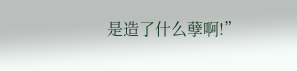是造了什么孽啊!”